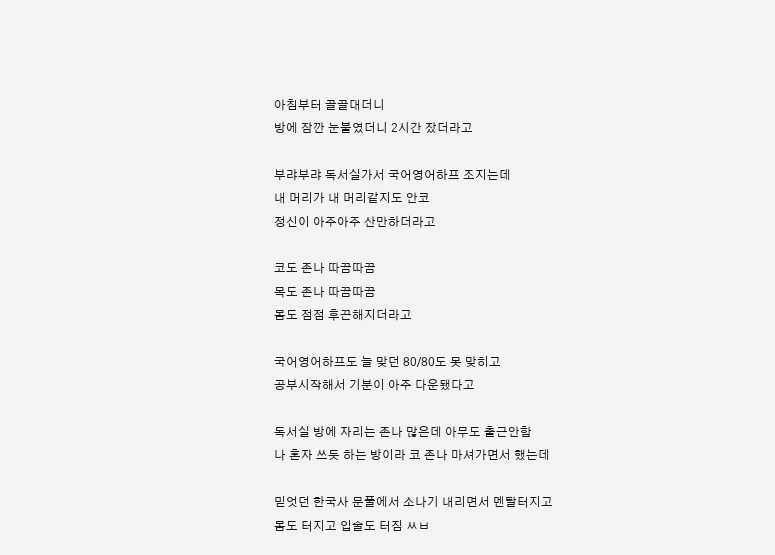아침부터 골골대더니
방에 잠깐 눈붙였더니 2시간 잤더라고

부랴부랴 독서실가서 국어영어하프 조지는데
내 머리가 내 머리같지도 안코
정신이 아주아주 산만하더라고

코도 존나 따끔따끔
목도 존나 따끔따끔
몸도 점점 후끈해지더라고

국어영어하프도 늘 맞던 80/80도 못 맞히고
공부시작해서 기분이 아주 다운됐다고

독서실 방에 자리는 존나 많은데 아무도 출근안함
나 혼자 쓰듯 하는 방이라 코 존나 마셔가면서 했는데

믿엇던 한국사 문풀에서 소나기 내리면서 멘탈터지고
몸도 터지고 입술도 터짐 ㅆㅂ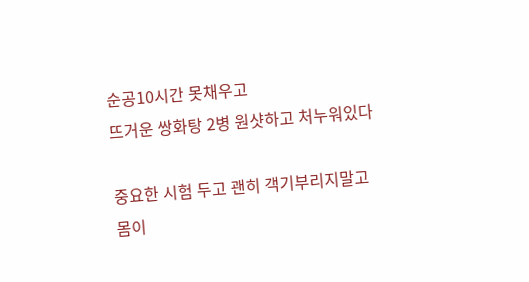순공10시간 못채우고
뜨거운 쌍화탕 2병 원샷하고 처누워있다

중요한 시험 두고 괜히 객기부리지말고
몸이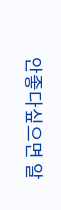안좋다싶으면 알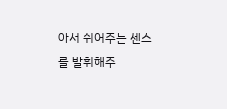아서 쉬어주는 센스를 발휘해주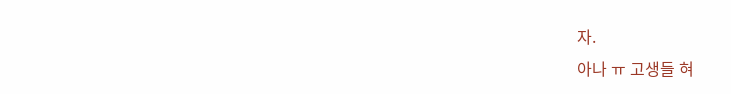자.
아나 ㅠ 고생들 혀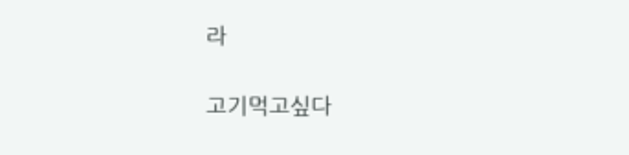라

고기먹고싶다